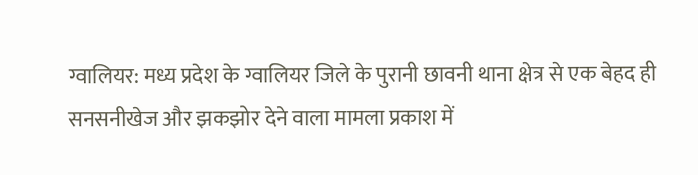ग्वालियर: मध्य प्रदेश के ग्वालियर जिले के पुरानी छावनी थाना क्षेत्र से एक बेहद ही सनसनीखेज और झकझोर देने वाला मामला प्रकाश में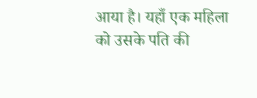आया है। यहाँ एक महिला को उसके पति की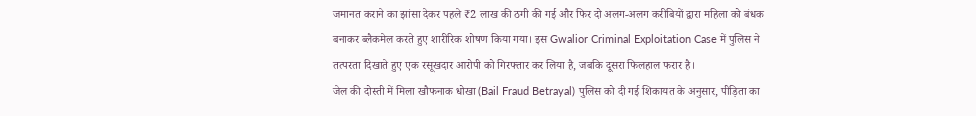जमानत कराने का झांसा देकर पहले ₹2 लाख की ठगी की गई और फिर दो अलग-अलग करीबियों द्वारा महिला को बंधक बनाकर ब्लैकमेल करते हुए शारीरिक शोषण किया गया। इस Gwalior Criminal Exploitation Case में पुलिस ने तत्परता दिखाते हुए एक रसूखदार आरोपी को गिरफ्तार कर लिया है, जबकि दूसरा फिलहाल फरार है।
जेल की दोस्ती में मिला खौफनाक धोखा (Bail Fraud Betrayal) पुलिस को दी गई शिकायत के अनुसार, पीड़िता का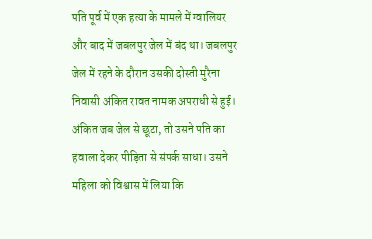पति पूर्व में एक हत्या के मामले में ग्वालियर और बाद में जबलपुर जेल में बंद था। जबलपुर जेल में रहने के दौरान उसकी दोस्ती मुरैना निवासी अंकित रावत नामक अपराधी से हुई। अंकित जब जेल से छूटा, तो उसने पति का हवाला देकर पीड़िता से संपर्क साधा। उसने महिला को विश्वास में लिया कि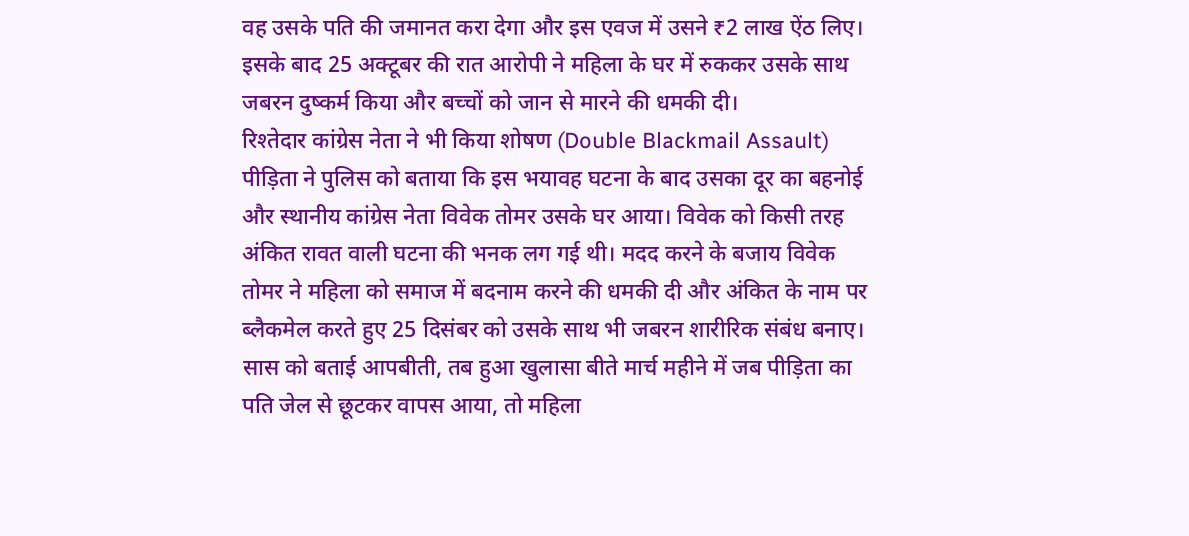वह उसके पति की जमानत करा देगा और इस एवज में उसने ₹2 लाख ऐंठ लिए। इसके बाद 25 अक्टूबर की रात आरोपी ने महिला के घर में रुककर उसके साथ जबरन दुष्कर्म किया और बच्चों को जान से मारने की धमकी दी।
रिश्तेदार कांग्रेस नेता ने भी किया शोषण (Double Blackmail Assault) पीड़िता ने पुलिस को बताया कि इस भयावह घटना के बाद उसका दूर का बहनोई और स्थानीय कांग्रेस नेता विवेक तोमर उसके घर आया। विवेक को किसी तरह अंकित रावत वाली घटना की भनक लग गई थी। मदद करने के बजाय विवेक तोमर ने महिला को समाज में बदनाम करने की धमकी दी और अंकित के नाम पर ब्लैकमेल करते हुए 25 दिसंबर को उसके साथ भी जबरन शारीरिक संबंध बनाए।
सास को बताई आपबीती, तब हुआ खुलासा बीते मार्च महीने में जब पीड़िता का पति जेल से छूटकर वापस आया, तो महिला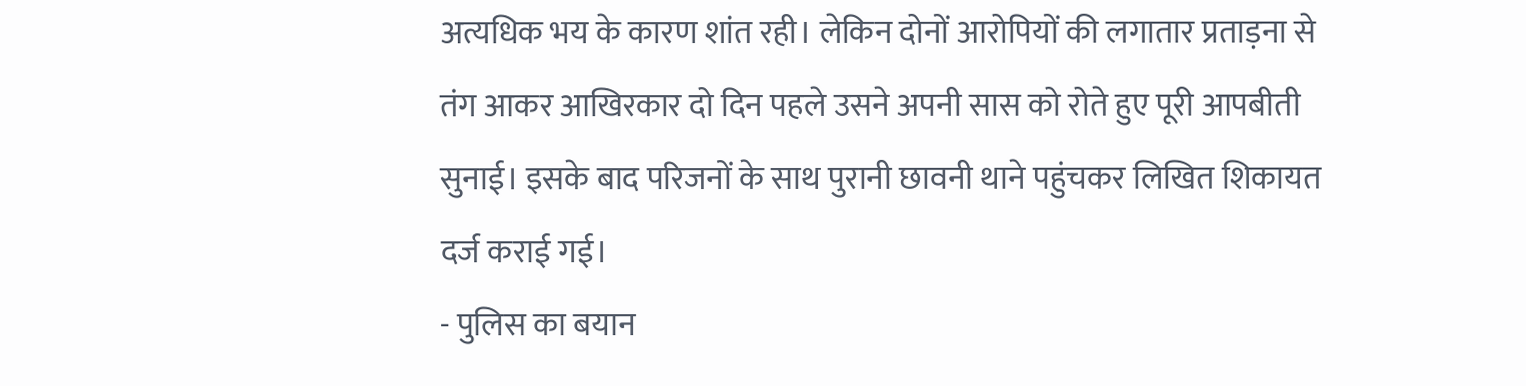अत्यधिक भय के कारण शांत रही। लेकिन दोनों आरोपियों की लगातार प्रताड़ना से तंग आकर आखिरकार दो दिन पहले उसने अपनी सास को रोते हुए पूरी आपबीती सुनाई। इसके बाद परिजनों के साथ पुरानी छावनी थाने पहुंचकर लिखित शिकायत दर्ज कराई गई।
- पुलिस का बयान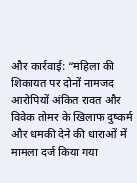और कार्रवाई: “महिला की शिकायत पर दोनों नामजद आरोपियों अंकित रावत और विवेक तोमर के खिलाफ दुष्कर्म और धमकी देने की धाराओं में मामला दर्ज किया गया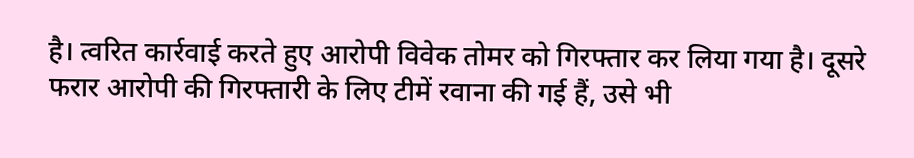है। त्वरित कार्रवाई करते हुए आरोपी विवेक तोमर को गिरफ्तार कर लिया गया है। दूसरे फरार आरोपी की गिरफ्तारी के लिए टीमें रवाना की गई हैं, उसे भी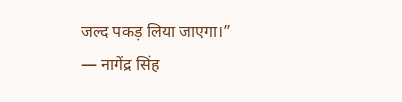जल्द पकड़ लिया जाएगा।” — नागेंद्र सिंह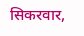सिकरवार,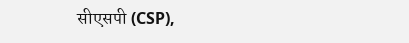सीएसपी (CSP),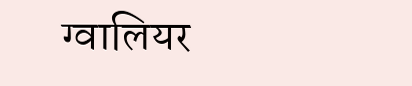ग्वालियर